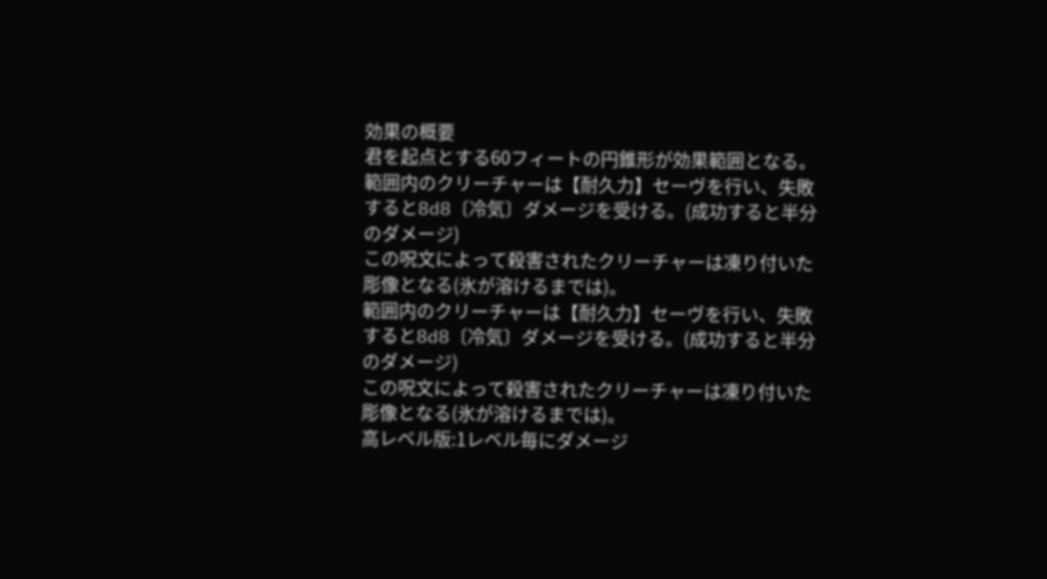効果の概要
君を起点とする60フィートの円錐形が効果範囲となる。
範囲内のクリーチャーは【耐久力】セーヴを行い、失敗すると8d8〔冷気〕ダメージを受ける。(成功すると半分のダメージ)
この呪文によって殺害されたクリーチャーは凍り付いた彫像となる(氷が溶けるまでは)。
範囲内のクリーチャーは【耐久力】セーヴを行い、失敗すると8d8〔冷気〕ダメージを受ける。(成功すると半分のダメージ)
この呪文によって殺害されたクリーチャーは凍り付いた彫像となる(氷が溶けるまでは)。
高レベル版:1レベル毎にダメージ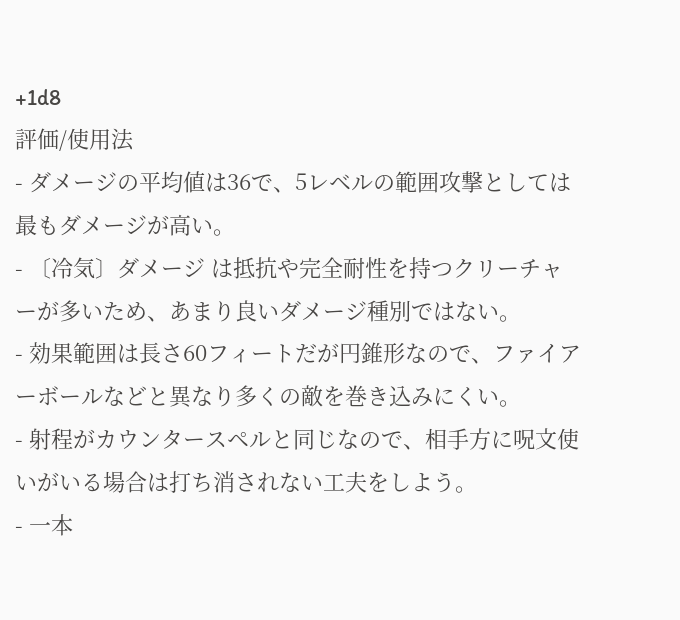+1d8
評価/使用法
- ダメージの平均値は36で、5レベルの範囲攻撃としては最もダメージが高い。
- 〔冷気〕ダメージ は抵抗や完全耐性を持つクリーチャーが多いため、あまり良いダメージ種別ではない。
- 効果範囲は長さ60フィートだが円錐形なので、ファイアーボールなどと異なり多くの敵を巻き込みにくい。
- 射程がカウンタースペルと同じなので、相手方に呪文使いがいる場合は打ち消されない工夫をしよう。
- 一本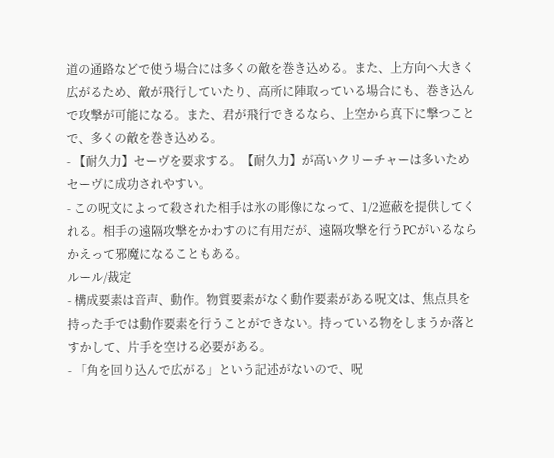道の通路などで使う場合には多くの敵を巻き込める。また、上方向へ大きく広がるため、敵が飛行していたり、高所に陣取っている場合にも、巻き込んで攻撃が可能になる。また、君が飛行できるなら、上空から真下に撃つことで、多くの敵を巻き込める。
- 【耐久力】セーヴを要求する。【耐久力】が高いクリーチャーは多いためセーヴに成功されやすい。
- この呪文によって殺された相手は氷の彫像になって、1/2遮蔽を提供してくれる。相手の遠隔攻撃をかわすのに有用だが、遠隔攻撃を行うPCがいるならかえって邪魔になることもある。
ルール/裁定
- 構成要素は音声、動作。物質要素がなく動作要素がある呪文は、焦点具を持った手では動作要素を行うことができない。持っている物をしまうか落とすかして、片手を空ける必要がある。
- 「角を回り込んで広がる」という記述がないので、呪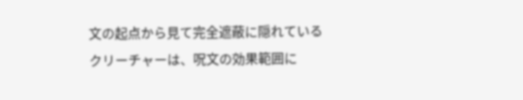文の起点から見て完全遮蔽に隠れているクリーチャーは、呪文の効果範囲に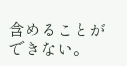含めることができない。